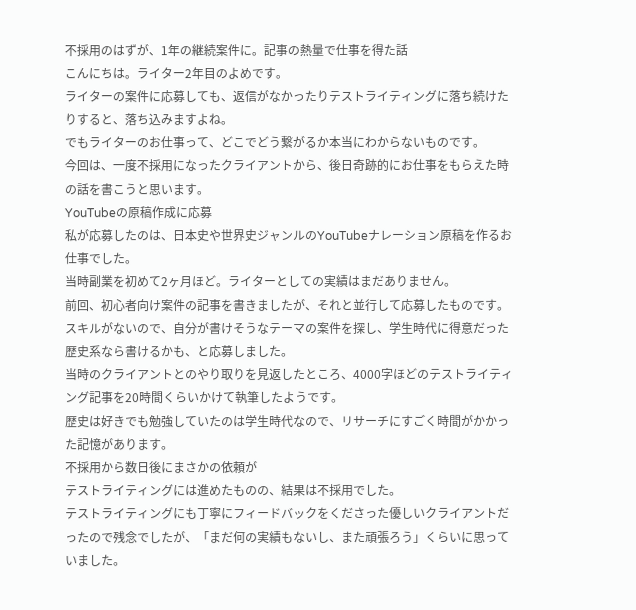不採用のはずが、1年の継続案件に。記事の熱量で仕事を得た話
こんにちは。ライター2年目のよめです。
ライターの案件に応募しても、返信がなかったりテストライティングに落ち続けたりすると、落ち込みますよね。
でもライターのお仕事って、どこでどう繋がるか本当にわからないものです。
今回は、一度不採用になったクライアントから、後日奇跡的にお仕事をもらえた時の話を書こうと思います。
YouTubeの原稿作成に応募
私が応募したのは、日本史や世界史ジャンルのYouTubeナレーション原稿を作るお仕事でした。
当時副業を初めて2ヶ月ほど。ライターとしての実績はまだありません。
前回、初心者向け案件の記事を書きましたが、それと並行して応募したものです。
スキルがないので、自分が書けそうなテーマの案件を探し、学生時代に得意だった歴史系なら書けるかも、と応募しました。
当時のクライアントとのやり取りを見返したところ、4000字ほどのテストライティング記事を20時間くらいかけて執筆したようです。
歴史は好きでも勉強していたのは学生時代なので、リサーチにすごく時間がかかった記憶があります。
不採用から数日後にまさかの依頼が
テストライティングには進めたものの、結果は不採用でした。
テストライティングにも丁寧にフィードバックをくださった優しいクライアントだったので残念でしたが、「まだ何の実績もないし、また頑張ろう」くらいに思っていました。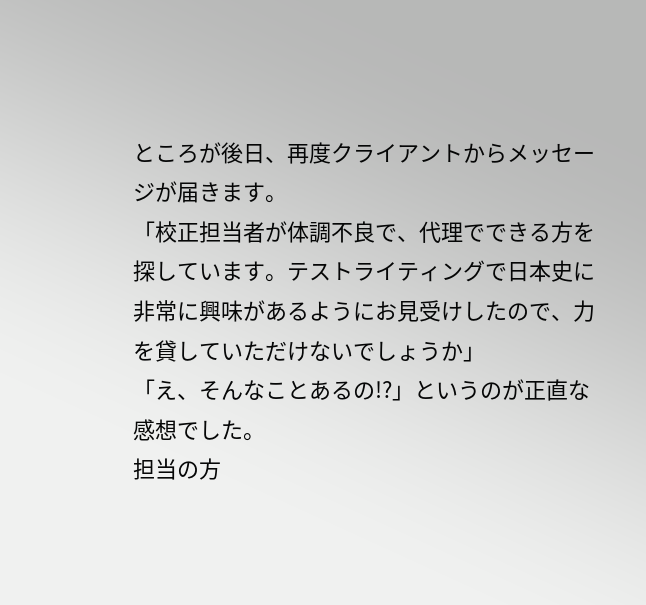ところが後日、再度クライアントからメッセージが届きます。
「校正担当者が体調不良で、代理でできる方を探しています。テストライティングで日本史に非常に興味があるようにお見受けしたので、力を貸していただけないでしょうか」
「え、そんなことあるの!?」というのが正直な感想でした。
担当の方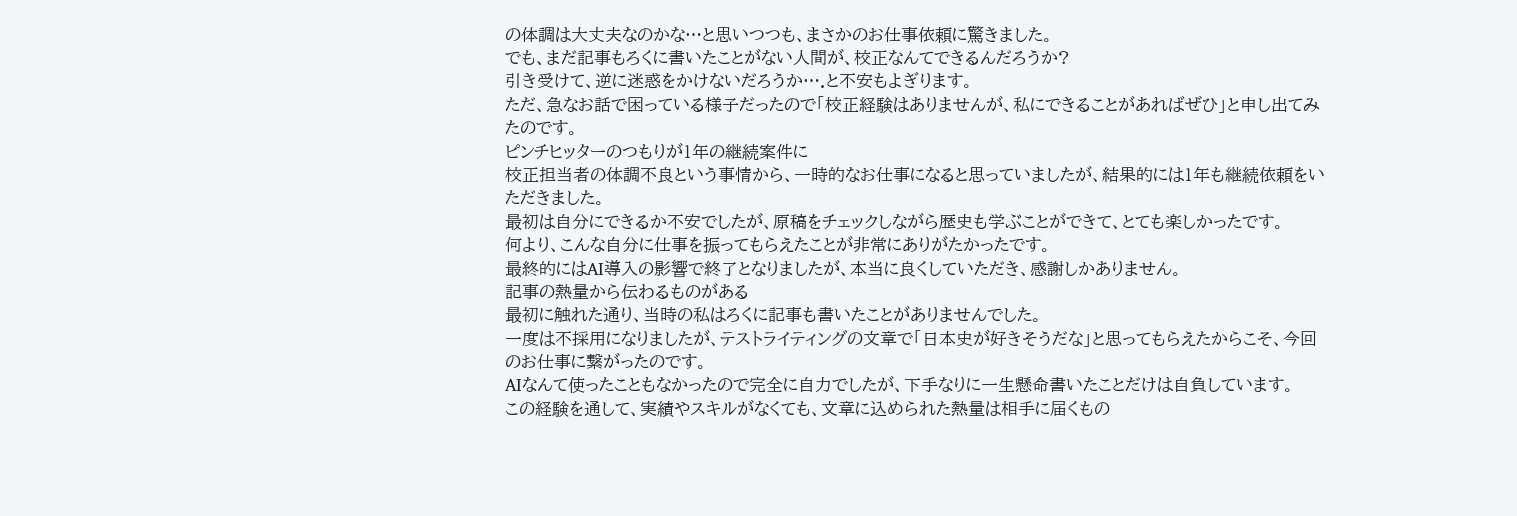の体調は大丈夫なのかな…と思いつつも、まさかのお仕事依頼に驚きました。
でも、まだ記事もろくに書いたことがない人間が、校正なんてできるんだろうか?
引き受けて、逆に迷惑をかけないだろうか….と不安もよぎります。
ただ、急なお話で困っている様子だったので「校正経験はありませんが、私にできることがあればぜひ」と申し出てみたのです。
ピンチヒッターのつもりが1年の継続案件に
校正担当者の体調不良という事情から、一時的なお仕事になると思っていましたが、結果的には1年も継続依頼をいただきました。
最初は自分にできるか不安でしたが、原稿をチェックしながら歴史も学ぶことができて、とても楽しかったです。
何より、こんな自分に仕事を振ってもらえたことが非常にありがたかったです。
最終的にはAI導入の影響で終了となりましたが、本当に良くしていただき、感謝しかありません。
記事の熱量から伝わるものがある
最初に触れた通り、当時の私はろくに記事も書いたことがありませんでした。
一度は不採用になりましたが、テストライティングの文章で「日本史が好きそうだな」と思ってもらえたからこそ、今回のお仕事に繋がったのです。
AIなんて使ったこともなかったので完全に自力でしたが、下手なりに一生懸命書いたことだけは自負しています。
この経験を通して、実績やスキルがなくても、文章に込められた熱量は相手に届くもの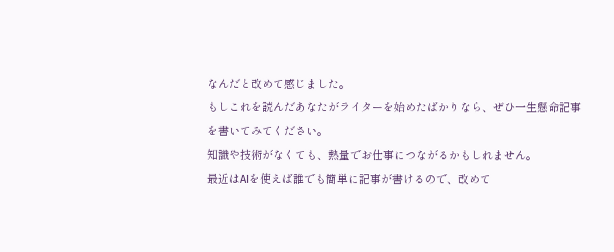なんだと改めて感じました。
もしこれを読んだあなたがライターを始めたばかりなら、ぜひ一生懸命記事を書いてみてください。
知識や技術がなくても、熱量でお仕事につながるかもしれません。
最近はAIを使えば誰でも簡単に記事が書けるので、改めて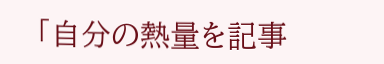「自分の熱量を記事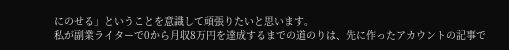にのせる」ということを意識して頑張りたいと思います。
私が副業ライターで0から月収8万円を達成するまでの道のりは、先に作ったアカウントの記事で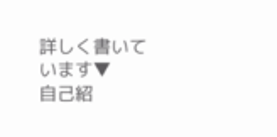詳しく書いています▼
自己紹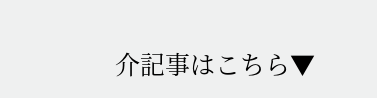介記事はこちら▼